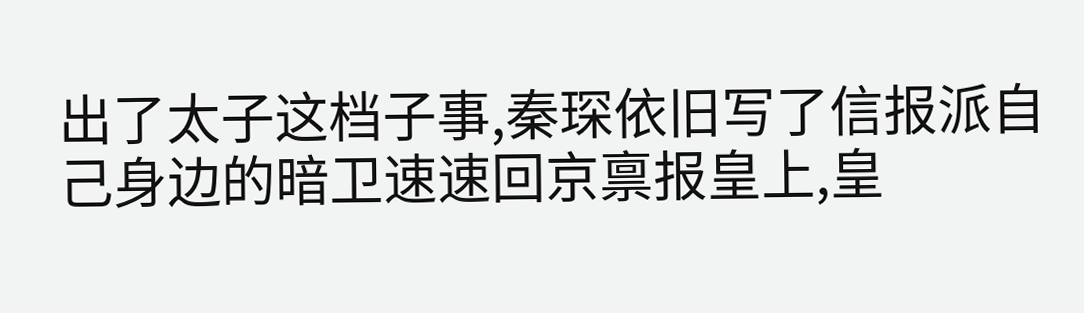出了太子这档子事,秦琛依旧写了信报派自己身边的暗卫速速回京禀报皇上,皇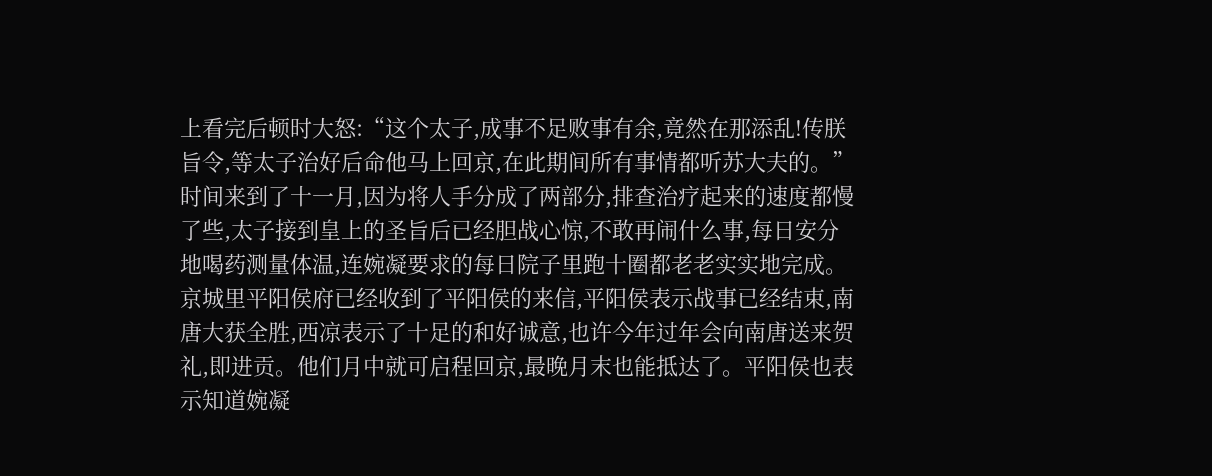上看完后顿时大怒:“这个太子,成事不足败事有余,竟然在那添乱!传朕旨令,等太子治好后命他马上回京,在此期间所有事情都听苏大夫的。”
时间来到了十一月,因为将人手分成了两部分,排查治疗起来的速度都慢了些,太子接到皇上的圣旨后已经胆战心惊,不敢再闹什么事,每日安分地喝药测量体温,连婉凝要求的每日院子里跑十圈都老老实实地完成。
京城里平阳侯府已经收到了平阳侯的来信,平阳侯表示战事已经结束,南唐大获全胜,西凉表示了十足的和好诚意,也许今年过年会向南唐送来贺礼,即进贡。他们月中就可启程回京,最晚月末也能抵达了。平阳侯也表示知道婉凝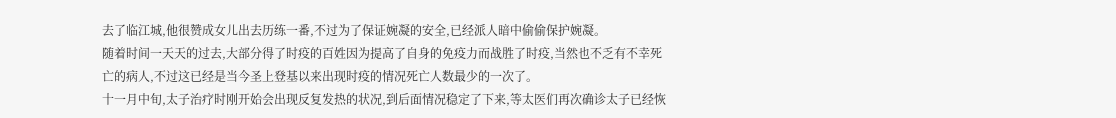去了临江城,他很赞成女儿出去历练一番,不过为了保证婉凝的安全,已经派人暗中偷偷保护婉凝。
随着时间一天天的过去,大部分得了时疫的百姓因为提高了自身的免疫力而战胜了时疫,当然也不乏有不幸死亡的病人,不过这已经是当今圣上登基以来出现时疫的情况死亡人数最少的一次了。
十一月中旬,太子治疗时刚开始会出现反复发热的状况,到后面情况稳定了下来,等太医们再次确诊太子已经恢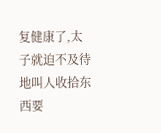复健康了,太子就迫不及待地叫人收拾东西要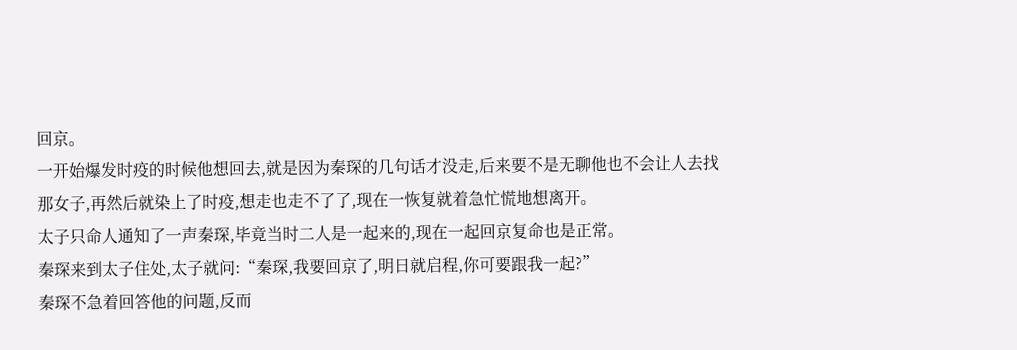回京。
一开始爆发时疫的时候他想回去,就是因为秦琛的几句话才没走,后来要不是无聊他也不会让人去找那女子,再然后就染上了时疫,想走也走不了了,现在一恢复就着急忙慌地想离开。
太子只命人通知了一声秦琛,毕竟当时二人是一起来的,现在一起回京复命也是正常。
秦琛来到太子住处,太子就问:“秦琛,我要回京了,明日就启程,你可要跟我一起?”
秦琛不急着回答他的问题,反而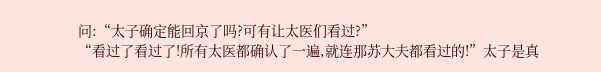问:“太子确定能回京了吗?可有让太医们看过?”
“看过了看过了!所有太医都确认了一遍,就连那苏大夫都看过的!”太子是真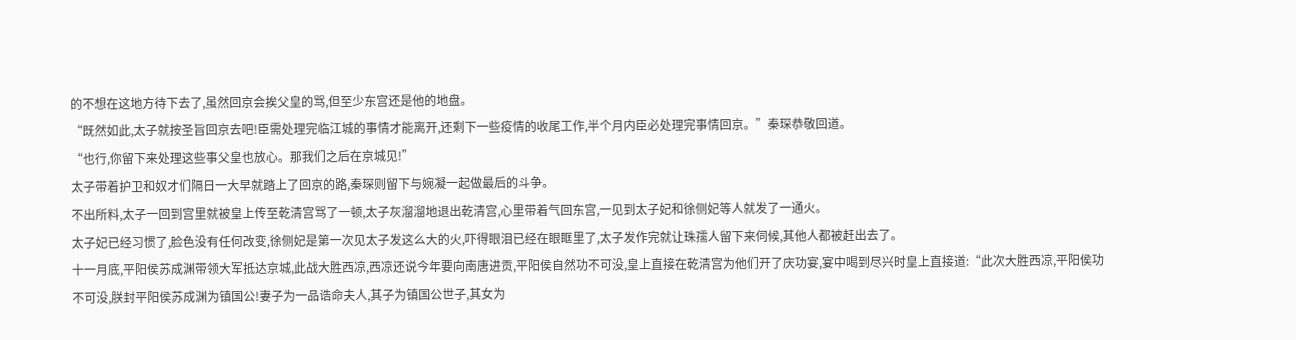的不想在这地方待下去了,虽然回京会挨父皇的骂,但至少东宫还是他的地盘。
“既然如此,太子就按圣旨回京去吧!臣需处理完临江城的事情才能离开,还剩下一些疫情的收尾工作,半个月内臣必处理完事情回京。”秦琛恭敬回道。
“也行,你留下来处理这些事父皇也放心。那我们之后在京城见!”
太子带着护卫和奴才们隔日一大早就踏上了回京的路,秦琛则留下与婉凝一起做最后的斗争。
不出所料,太子一回到宫里就被皇上传至乾清宫骂了一顿,太子灰溜溜地退出乾清宫,心里带着气回东宫,一见到太子妃和徐侧妃等人就发了一通火。
太子妃已经习惯了,脸色没有任何改变,徐侧妃是第一次见太子发这么大的火,吓得眼泪已经在眼眶里了,太子发作完就让珠孺人留下来伺候,其他人都被赶出去了。
十一月底,平阳侯苏成渊带领大军抵达京城,此战大胜西凉,西凉还说今年要向南唐进贡,平阳侯自然功不可没,皇上直接在乾清宫为他们开了庆功宴,宴中喝到尽兴时皇上直接道:“此次大胜西凉,平阳侯功不可没,朕封平阳侯苏成渊为镇国公!妻子为一品诰命夫人,其子为镇国公世子,其女为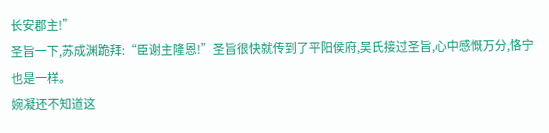长安郡主!”
圣旨一下,苏成渊跪拜:“臣谢主隆恩!”圣旨很快就传到了平阳侯府,吴氏接过圣旨,心中感慨万分,恪宁也是一样。
婉凝还不知道这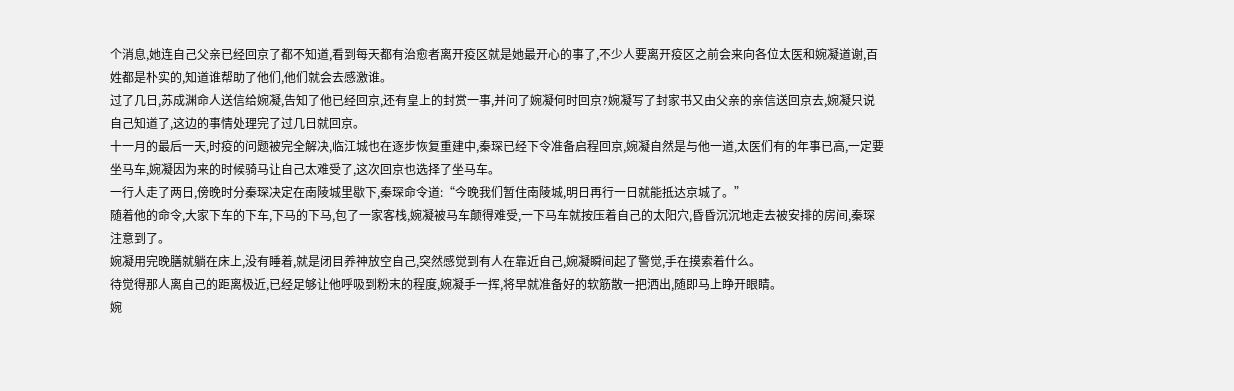个消息,她连自己父亲已经回京了都不知道,看到每天都有治愈者离开疫区就是她最开心的事了,不少人要离开疫区之前会来向各位太医和婉凝道谢,百姓都是朴实的,知道谁帮助了他们,他们就会去感激谁。
过了几日,苏成渊命人送信给婉凝,告知了他已经回京,还有皇上的封赏一事,并问了婉凝何时回京?婉凝写了封家书又由父亲的亲信送回京去,婉凝只说自己知道了,这边的事情处理完了过几日就回京。
十一月的最后一天,时疫的问题被完全解决,临江城也在逐步恢复重建中,秦琛已经下令准备启程回京,婉凝自然是与他一道,太医们有的年事已高,一定要坐马车,婉凝因为来的时候骑马让自己太难受了,这次回京也选择了坐马车。
一行人走了两日,傍晚时分秦琛决定在南陵城里歇下,秦琛命令道:“今晚我们暂住南陵城,明日再行一日就能抵达京城了。”
随着他的命令,大家下车的下车,下马的下马,包了一家客栈,婉凝被马车颠得难受,一下马车就按压着自己的太阳穴,昏昏沉沉地走去被安排的房间,秦琛注意到了。
婉凝用完晚膳就躺在床上,没有睡着,就是闭目养神放空自己,突然感觉到有人在靠近自己,婉凝瞬间起了警觉,手在摸索着什么。
待觉得那人离自己的距离极近,已经足够让他呼吸到粉末的程度,婉凝手一挥,将早就准备好的软筋散一把洒出,随即马上睁开眼睛。
婉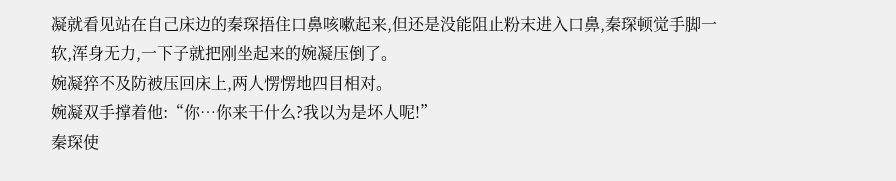凝就看见站在自己床边的秦琛捂住口鼻咳嗽起来,但还是没能阻止粉末进入口鼻,秦琛顿觉手脚一软,浑身无力,一下子就把刚坐起来的婉凝压倒了。
婉凝猝不及防被压回床上,两人愣愣地四目相对。
婉凝双手撑着他:“你…你来干什么?我以为是坏人呢!”
秦琛使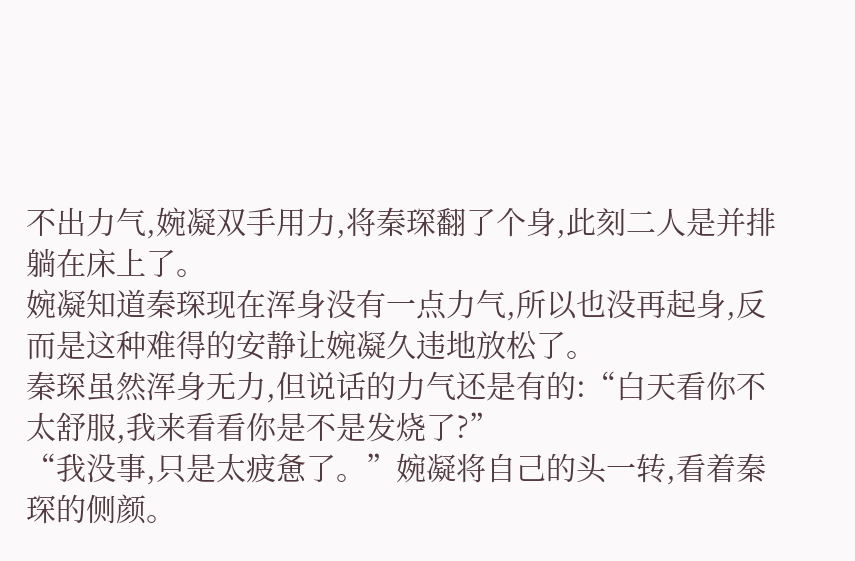不出力气,婉凝双手用力,将秦琛翻了个身,此刻二人是并排躺在床上了。
婉凝知道秦琛现在浑身没有一点力气,所以也没再起身,反而是这种难得的安静让婉凝久违地放松了。
秦琛虽然浑身无力,但说话的力气还是有的:“白天看你不太舒服,我来看看你是不是发烧了?”
“我没事,只是太疲惫了。”婉凝将自己的头一转,看着秦琛的侧颜。